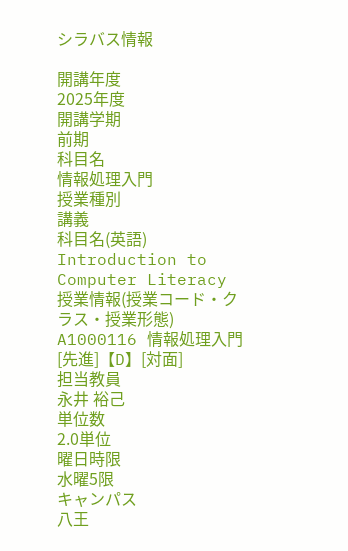シラバス情報

開講年度
2025年度
開講学期
前期
科目名
情報処理入門
授業種別
講義
科目名(英語)
Introduction to Computer Literacy
授業情報(授業コード・クラス・授業形態)
A1000116 情報処理入門 [先進]【D】[対面]
担当教員
永井 裕己
単位数
2.0単位
曜日時限
水曜5限
キャンパス
八王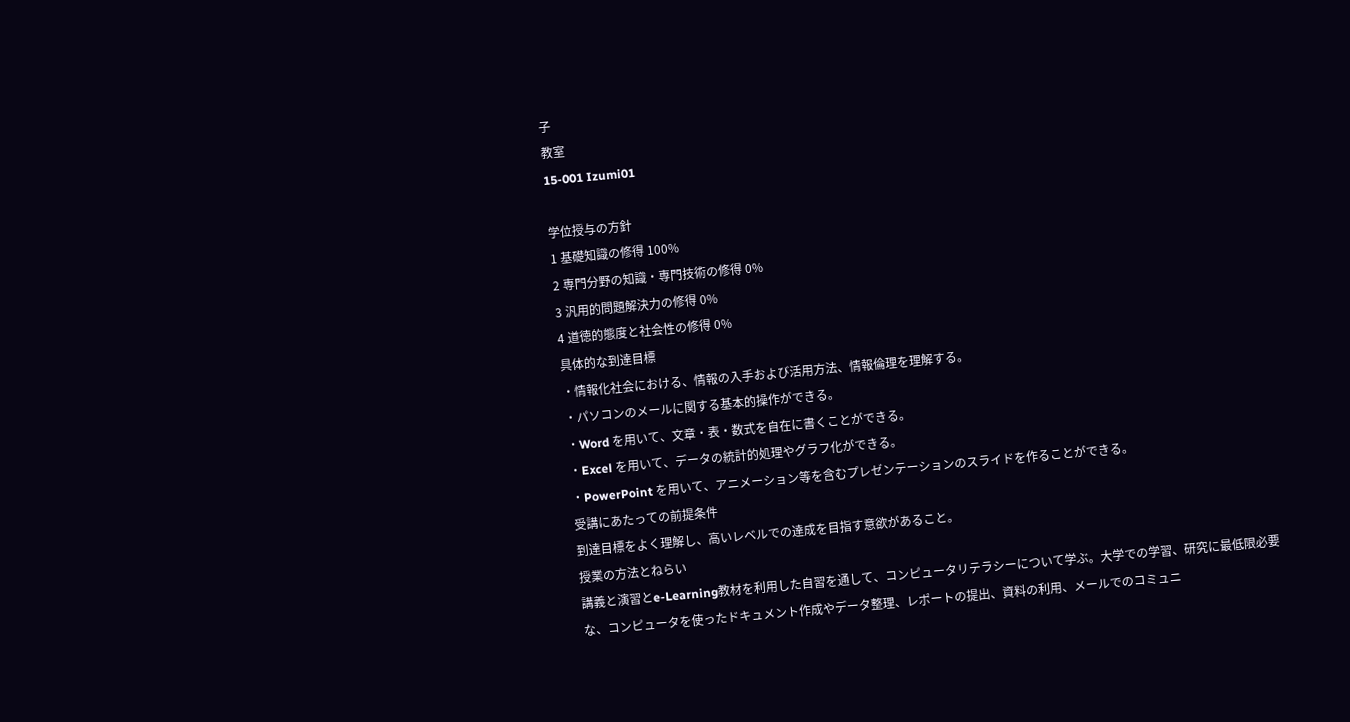子
教室
15-001 Izumi01

学位授与の方針
1 基礎知識の修得 100%
2 専門分野の知識・専門技術の修得 0%
3 汎用的問題解決力の修得 0%
4 道徳的態度と社会性の修得 0%
具体的な到達目標
・情報化社会における、情報の入手および活用方法、情報倫理を理解する。
・パソコンのメールに関する基本的操作ができる。
・Word を用いて、文章・表・数式を自在に書くことができる。
・Excel を用いて、データの統計的処理やグラフ化ができる。
・PowerPoint を用いて、アニメーション等を含むプレゼンテーションのスライドを作ることができる。
受講にあたっての前提条件
到達目標をよく理解し、高いレベルでの達成を目指す意欲があること。
授業の方法とねらい
講義と演習とe-Learning教材を利用した自習を通して、コンピュータリテラシーについて学ぶ。大学での学習、研究に最低限必要な、コンピュータを使ったドキュメント作成やデータ整理、レポートの提出、資料の利用、メールでのコミュニ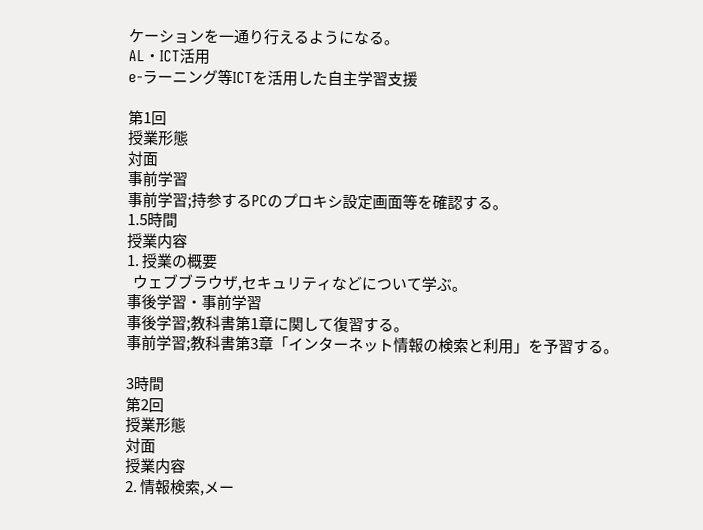ケーションを一通り行えるようになる。
AL・ICT活用
e-ラーニング等ICTを活用した自主学習支援

第1回
授業形態
対面
事前学習
事前学習;持参するPCのプロキシ設定画面等を確認する。
1.5時間
授業内容
1. 授業の概要
  ウェブブラウザ,セキュリティなどについて学ぶ。
事後学習・事前学習
事後学習;教科書第1章に関して復習する。
事前学習;教科書第3章「インターネット情報の検索と利用」を予習する。

3時間
第2回
授業形態
対面
授業内容
2. 情報検索,メー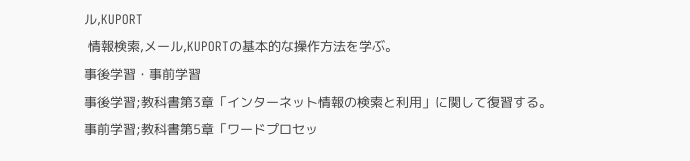ル,KUPORT
 情報検索,メール,KUPORTの基本的な操作方法を学ぶ。
事後学習・事前学習
事後学習;教科書第3章「インターネット情報の検索と利用」に関して復習する。
事前学習;教科書第5章「ワードプロセッ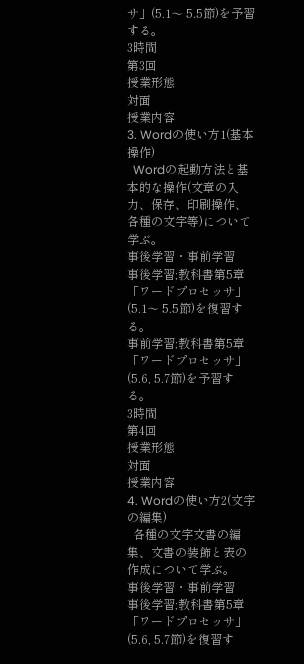サ」(5.1〜 5.5節)を予習する。
3時間
第3回
授業形態
対面
授業内容
3. Wordの使い方1(基本操作)
  Wordの起動方法と基本的な操作(文章の入力、保存、印刷操作、各種の文字等)について学ぶ。
事後学習・事前学習
事後学習;教科書第5章「ワードプロセッサ」(5.1〜 5.5節)を復習する。
事前学習;教科書第5章「ワードプロセッサ」(5.6, 5.7節)を予習する。
3時間
第4回
授業形態
対面
授業内容
4. Wordの使い方2(文字の編集)
  各種の文字文書の編集、文書の装飾と表の作成について学ぶ。
事後学習・事前学習
事後学習;教科書第5章「ワードプロセッサ」(5.6, 5.7節)を復習す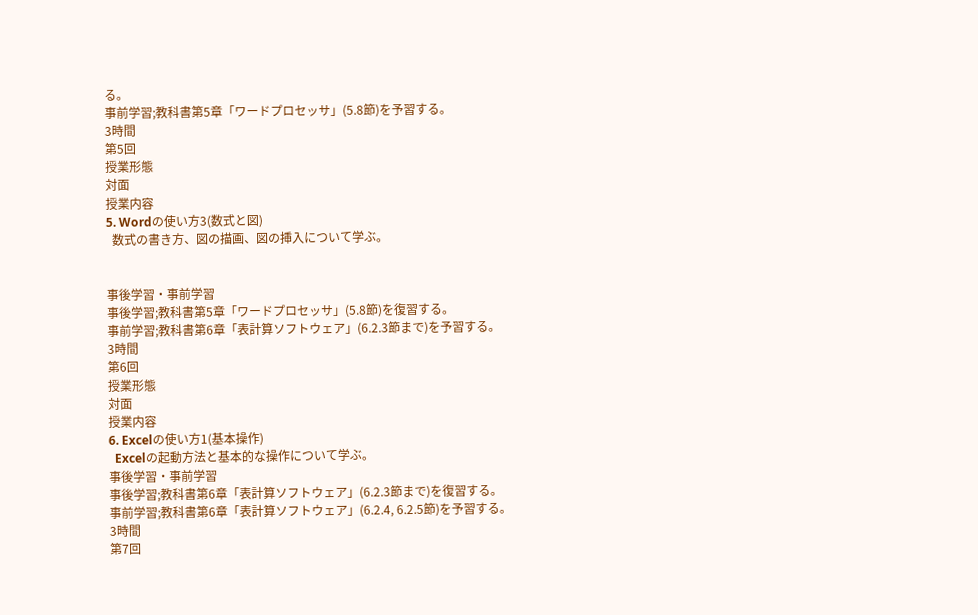る。
事前学習;教科書第5章「ワードプロセッサ」(5.8節)を予習する。
3時間
第5回
授業形態
対面
授業内容
5. Wordの使い方3(数式と図)
  数式の書き方、図の描画、図の挿入について学ぶ。


事後学習・事前学習
事後学習;教科書第5章「ワードプロセッサ」(5.8節)を復習する。
事前学習;教科書第6章「表計算ソフトウェア」(6.2.3節まで)を予習する。
3時間
第6回
授業形態
対面
授業内容
6. Excelの使い方1(基本操作)
  Excelの起動方法と基本的な操作について学ぶ。
事後学習・事前学習
事後学習;教科書第6章「表計算ソフトウェア」(6.2.3節まで)を復習する。
事前学習;教科書第6章「表計算ソフトウェア」(6.2.4, 6.2.5節)を予習する。
3時間
第7回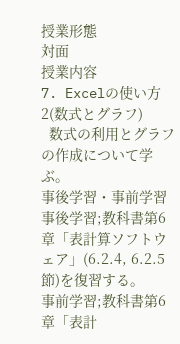授業形態
対面
授業内容
7. Excelの使い方2(数式とグラフ)
  数式の利用とグラフの作成について学ぶ。
事後学習・事前学習
事後学習;教科書第6章「表計算ソフトウェア」(6.2.4, 6.2.5節)を復習する。
事前学習;教科書第6章「表計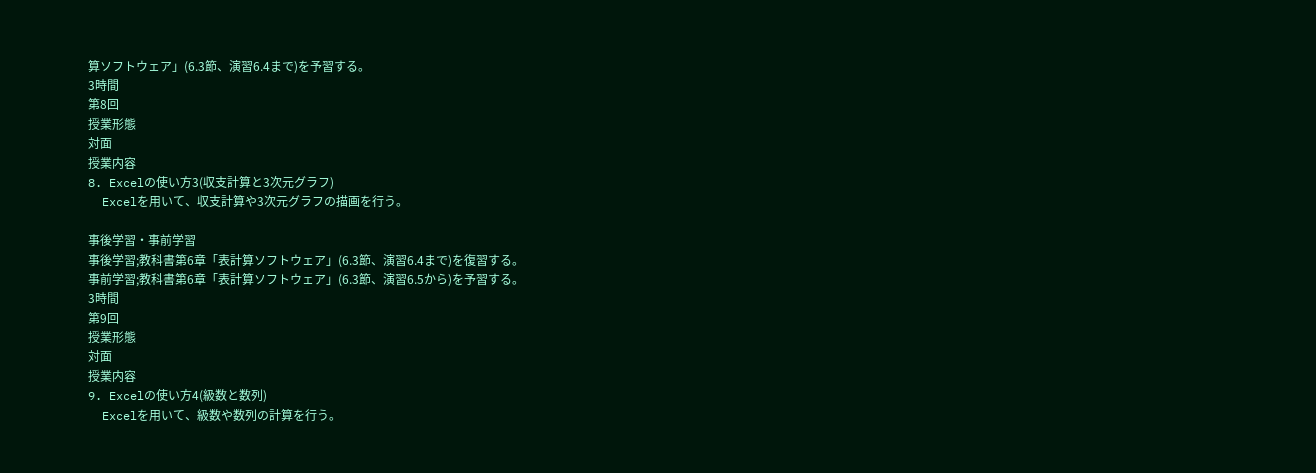算ソフトウェア」(6.3節、演習6.4まで)を予習する。
3時間
第8回
授業形態
対面
授業内容
8. Excelの使い方3(収支計算と3次元グラフ)
  Excelを用いて、収支計算や3次元グラフの描画を行う。

事後学習・事前学習
事後学習;教科書第6章「表計算ソフトウェア」(6.3節、演習6.4まで)を復習する。
事前学習;教科書第6章「表計算ソフトウェア」(6.3節、演習6.5から)を予習する。
3時間
第9回
授業形態
対面
授業内容
9. Excelの使い方4(級数と数列)
  Excelを用いて、級数や数列の計算を行う。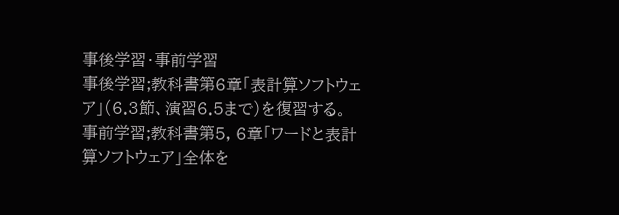事後学習・事前学習
事後学習;教科書第6章「表計算ソフトウェア」(6.3節、演習6.5まで)を復習する。
事前学習;教科書第5, 6章「ワードと表計算ソフトウェア」全体を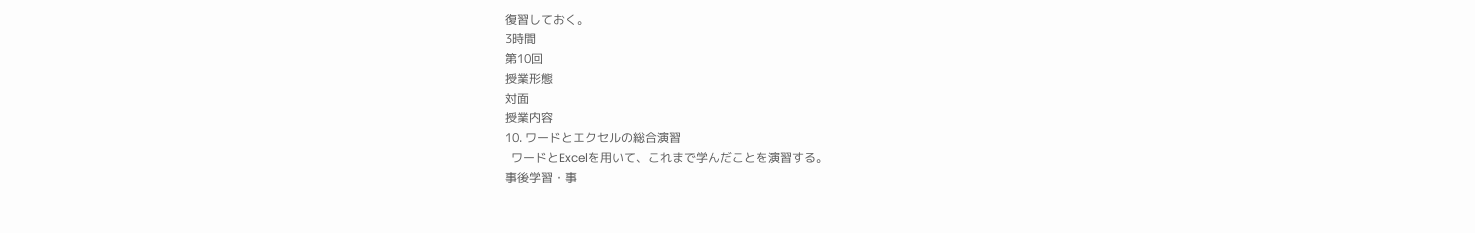復習しておく。
3時間
第10回
授業形態
対面
授業内容
10. ワードとエクセルの総合演習
  ワードとExcelを用いて、これまで学んだことを演習する。
事後学習・事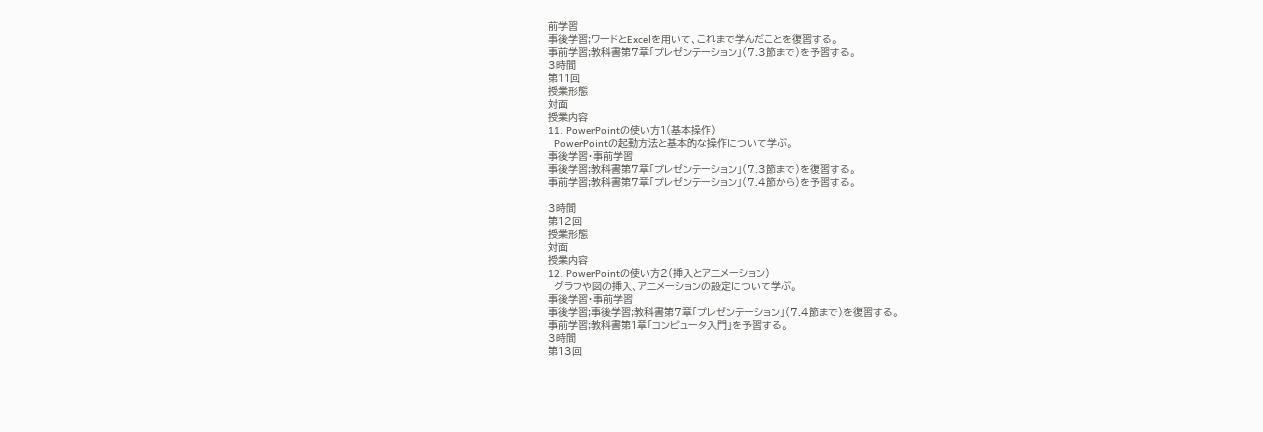前学習
事後学習;ワードとExcelを用いて、これまで学んだことを復習する。
事前学習;教科書第7章「プレゼンテーション」(7.3節まで)を予習する。
3時間
第11回
授業形態
対面
授業内容
11. PowerPointの使い方1(基本操作)
  PowerPointの起動方法と基本的な操作について学ぶ。
事後学習・事前学習
事後学習;教科書第7章「プレゼンテーション」(7.3節まで)を復習する。
事前学習;教科書第7章「プレゼンテーション」(7.4節から)を予習する。

3時間
第12回
授業形態
対面
授業内容
12. PowerPointの使い方2(挿入とアニメーション)
  グラフや図の挿入、アニメーションの設定について学ぶ。
事後学習・事前学習
事後学習;事後学習;教科書第7章「プレゼンテーション」(7.4節まで)を復習する。
事前学習;教科書第1章「コンピュータ入門」を予習する。
3時間
第13回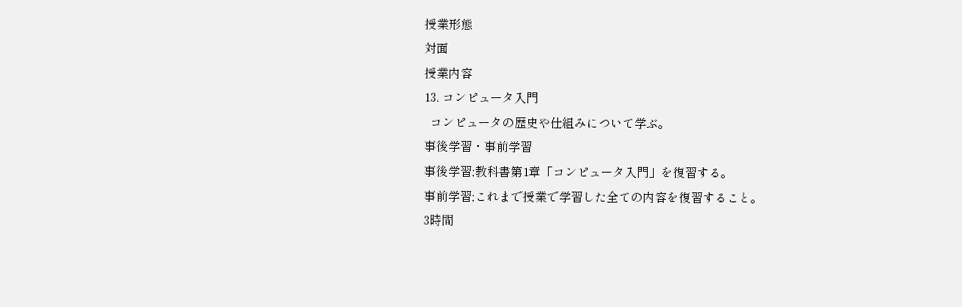授業形態
対面
授業内容
13. コンピュータ入門
  コンピュータの歴史や仕組みについて学ぶ。
事後学習・事前学習
事後学習;教科書第1章「コンピュータ入門」を復習する。
事前学習;これまで授業で学習した全ての内容を復習すること。
3時間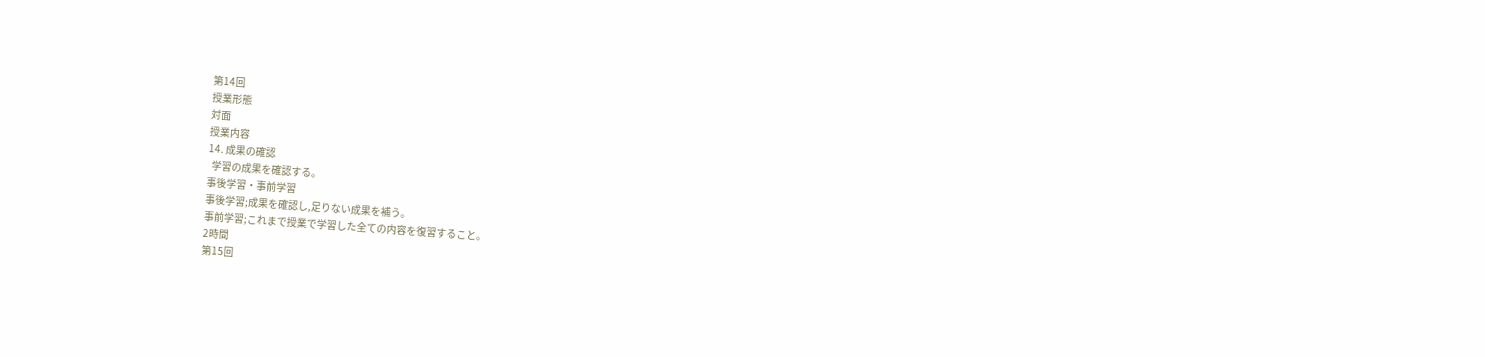第14回
授業形態
対面
授業内容
14. 成果の確認
  学習の成果を確認する。
事後学習・事前学習
事後学習;成果を確認し,足りない成果を補う。
事前学習;これまで授業で学習した全ての内容を復習すること。
2時間
第15回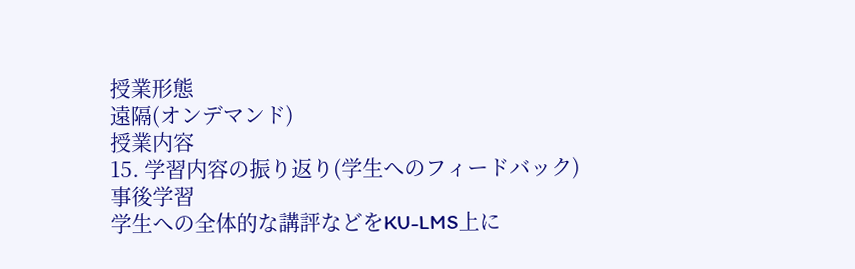授業形態
遠隔(オンデマンド)
授業内容
15. 学習内容の振り返り(学生へのフィードバック)
事後学習
学生への全体的な講評などをKU-LMS上に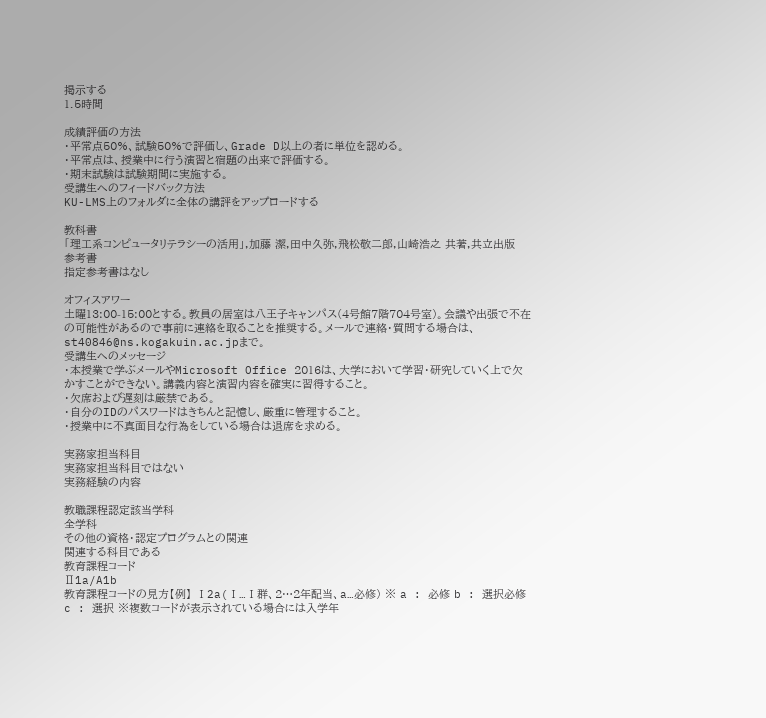掲示する
1.5時間

成績評価の方法
・平常点50%、試験50%で評価し、Grade D以上の者に単位を認める。
・平常点は、授業中に行う演習と宿題の出来で評価する。
・期末試験は試験期間に実施する。
受講生へのフィードバック方法
KU-LMS上のフォルダに全体の講評をアップロードする

教科書
「理工系コンピュータリテラシーの活用」,加藤 潔,田中久弥,飛松敬二郎,山崎浩之 共著,共立出版
参考書
指定参考書はなし

オフィスアワー
土曜13:00-15:00とする。教員の居室は八王子キャンパス(4号館7階704号室)。会議や出張で不在の可能性があるので事前に連絡を取ることを推奨する。メールで連絡・質問する場合は、st40846@ns.kogakuin.ac.jpまで。
受講生へのメッセージ
・本授業で学ぶメールやMicrosoft Office 2016は、大学において学習・研究していく上で欠かすことができない。講義内容と演習内容を確実に習得すること。
・欠席および遅刻は厳禁である。
・自分のIDのパスワードはきちんと記憶し、厳重に管理すること。
・授業中に不真面目な行為をしている場合は退席を求める。

実務家担当科目
実務家担当科目ではない
実務経験の内容

教職課程認定該当学科
全学科
その他の資格・認定プログラムとの関連
関連する科目である
教育課程コード
Ⅱ1a/A1b
教育課程コードの見方【例】 Ⅰ2a(Ⅰ…Ⅰ群、2…2年配当、a…必修) ※ a : 必修 b : 選択必修 c : 選択 ※複数コードが表示されている場合には入学年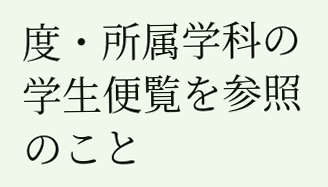度・所属学科の学生便覧を参照のこと